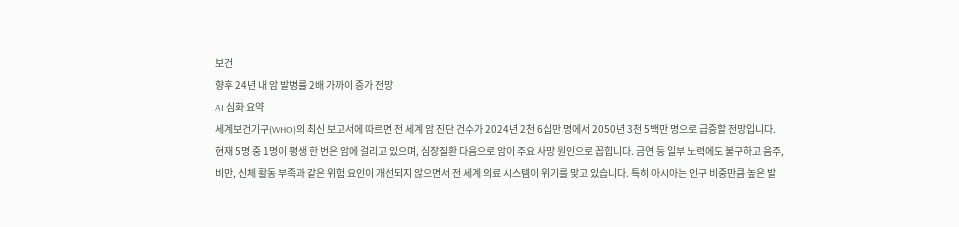보건
향후 24년 내 암 발병률 2배 가까이 증가 전망
AI 심화 요약
세계보건기구(WHO)의 최신 보고서에 따르면 전 세계 암 진단 건수가 2024년 2천 6십만 명에서 2050년 3천 5백만 명으로 급증할 전망입니다. 현재 5명 중 1명이 평생 한 번은 암에 걸리고 있으며, 심장질환 다음으로 암이 주요 사망 원인으로 꼽힙니다. 금연 등 일부 노력에도 불구하고 음주, 비만, 신체 활동 부족과 같은 위험 요인이 개선되지 않으면서 전 세계 의료 시스템이 위기를 맞고 있습니다. 특히 아시아는 인구 비중만큼 높은 발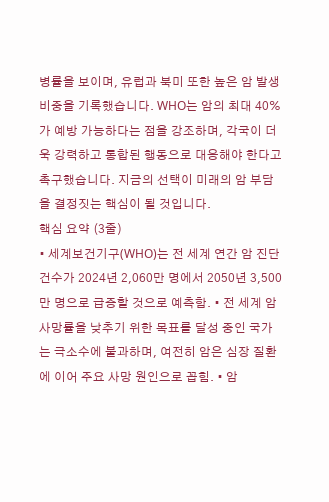병률을 보이며, 유럽과 북미 또한 높은 암 발생 비중을 기록했습니다. WHO는 암의 최대 40%가 예방 가능하다는 점을 강조하며, 각국이 더욱 강력하고 통합된 행동으로 대응해야 한다고 촉구했습니다. 지금의 선택이 미래의 암 부담을 결정짓는 핵심이 될 것입니다.
핵심 요약 (3줄)
• 세계보건기구(WHO)는 전 세계 연간 암 진단 건수가 2024년 2,060만 명에서 2050년 3,500만 명으로 급증할 것으로 예측함. • 전 세계 암 사망률을 낮추기 위한 목표를 달성 중인 국가는 극소수에 불과하며, 여전히 암은 심장 질환에 이어 주요 사망 원인으로 꼽힘. • 암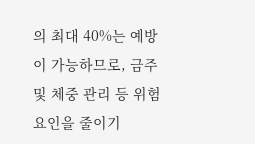의 최대 40%는 예방이 가능하므로, 금주 및 체중 관리 등 위험 요인을 줄이기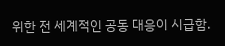위한 전 세계적인 공동 대응이 시급함.